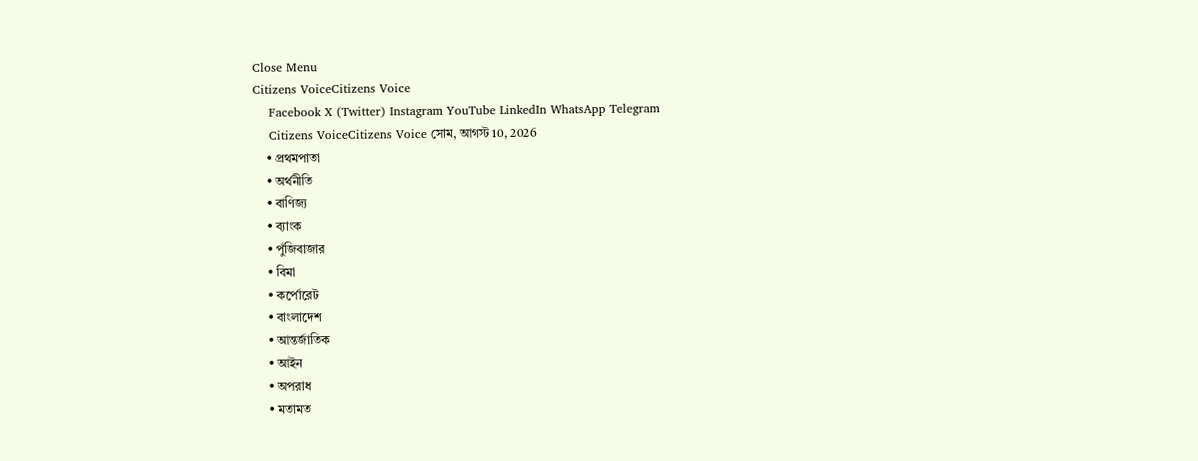Close Menu
Citizens VoiceCitizens Voice
    Facebook X (Twitter) Instagram YouTube LinkedIn WhatsApp Telegram
    Citizens VoiceCitizens Voice সোম, আগস্ট 10, 2026
    • প্রথমপাতা
    • অর্থনীতি
    • বাণিজ্য
    • ব্যাংক
    • পুঁজিবাজার
    • বিমা
    • কর্পোরেট
    • বাংলাদেশ
    • আন্তর্জাতিক
    • আইন
    • অপরাধ
    • মতামত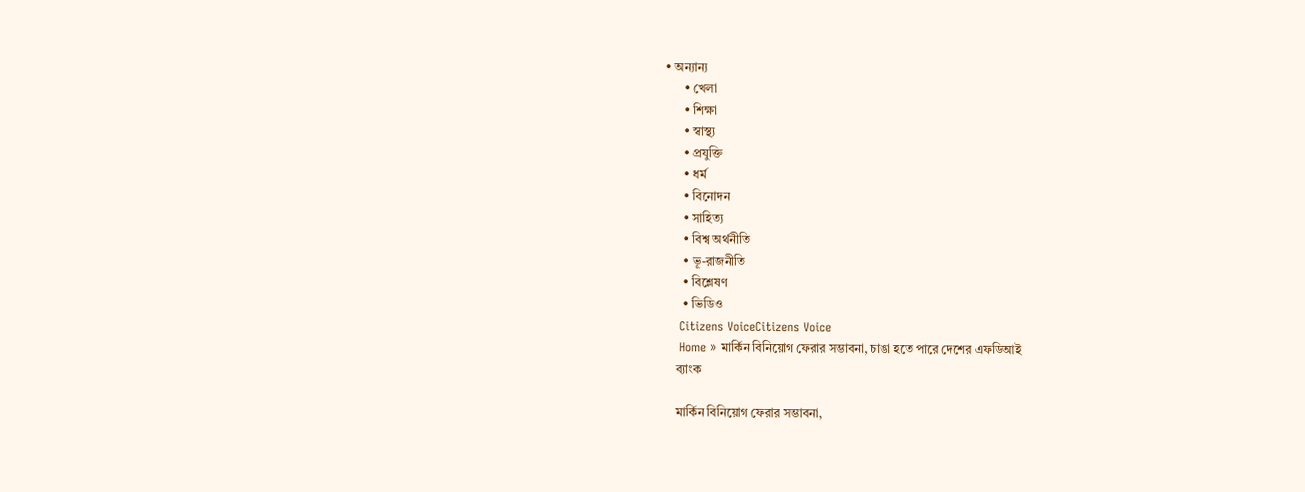• অন্যান্য
      • খেলা
      • শিক্ষা
      • স্বাস্থ্য
      • প্রযুক্তি
      • ধর্ম
      • বিনোদন
      • সাহিত্য
      • বিশ্ব অর্থনীতি
      • ভূ-রাজনীতি
      • বিশ্লেষণ
      • ভিডিও
    Citizens VoiceCitizens Voice
    Home » মার্কিন বিনিয়োগ ফেরার সম্ভাবনা, চাঙা হতে পারে দেশের এফডিআই
    ব্যাংক

    মার্কিন বিনিয়োগ ফেরার সম্ভাবনা,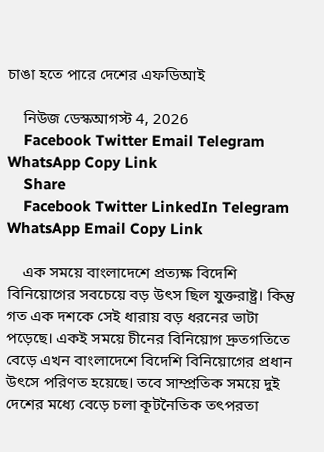চাঙা হতে পারে দেশের এফডিআই

    নিউজ ডেস্কআগস্ট 4, 2026
    Facebook Twitter Email Telegram WhatsApp Copy Link
    Share
    Facebook Twitter LinkedIn Telegram WhatsApp Email Copy Link

    এক সময়ে বাংলাদেশে প্রত্যক্ষ বিদেশি বিনিয়োগের সবচেয়ে বড় উৎস ছিল যুক্তরাষ্ট্র। কিন্তু গত এক দশকে সেই ধারায় বড় ধরনের ভাটা পড়েছে। একই সময়ে চীনের বিনিয়োগ দ্রুতগতিতে বেড়ে এখন বাংলাদেশে বিদেশি বিনিয়োগের প্রধান উৎসে পরিণত হয়েছে। তবে সাম্প্রতিক সময়ে দুই দেশের মধ্যে বেড়ে চলা কূটনৈতিক তৎপরতা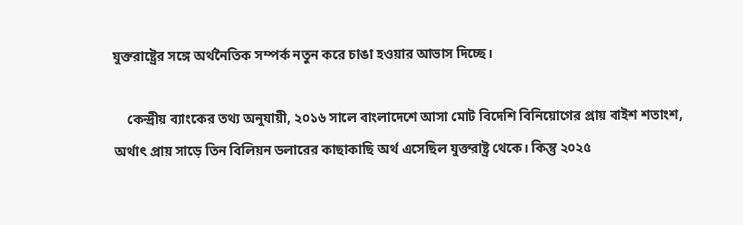যুক্তরাষ্ট্রের সঙ্গে অর্থনৈতিক সম্পর্ক নতুন করে চাঙা হওয়ার আভাস দিচ্ছে।

    কেন্দ্রীয় ব্যাংকের তথ্য অনুযায়ী, ২০১৬ সালে বাংলাদেশে আসা মোট বিদেশি বিনিয়োগের প্রায় বাইশ শতাংশ, অর্থাৎ প্রায় সাড়ে তিন বিলিয়ন ডলারের কাছাকাছি অর্থ এসেছিল যুক্তরাষ্ট্র থেকে। কিন্তু ২০২৫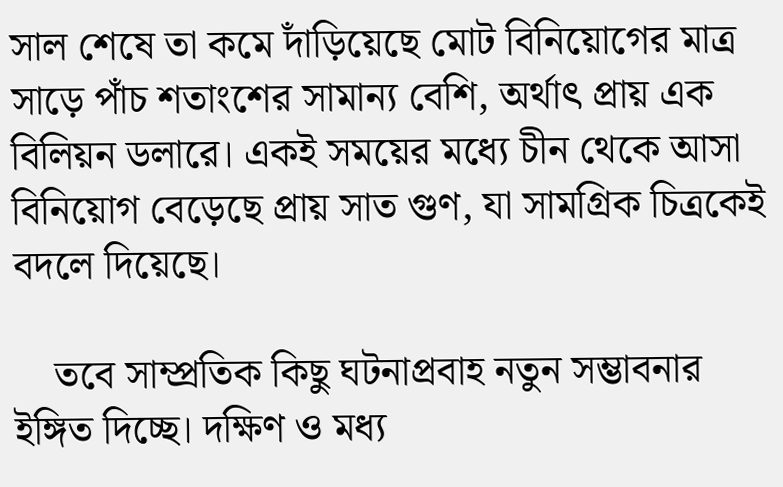সাল শেষে তা কমে দাঁড়িয়েছে মোট বিনিয়োগের মাত্র সাড়ে পাঁচ শতাংশের সামান্য বেশি, অর্থাৎ প্রায় এক বিলিয়ন ডলারে। একই সময়ের মধ্যে চীন থেকে আসা বিনিয়োগ বেড়েছে প্রায় সাত গুণ, যা সামগ্রিক চিত্রকেই বদলে দিয়েছে।

    তবে সাম্প্রতিক কিছু ঘটনাপ্রবাহ নতুন সম্ভাবনার ইঙ্গিত দিচ্ছে। দক্ষিণ ও মধ্য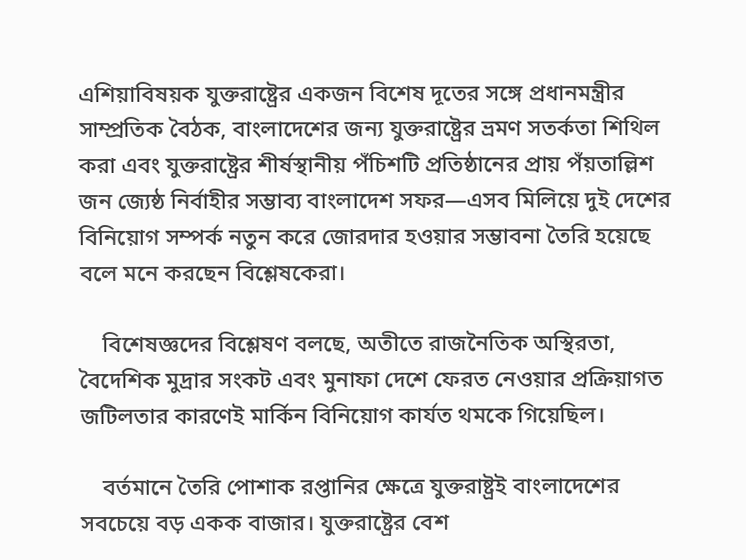এশিয়াবিষয়ক যুক্তরাষ্ট্রের একজন বিশেষ দূতের সঙ্গে প্রধানমন্ত্রীর সাম্প্রতিক বৈঠক, বাংলাদেশের জন্য যুক্তরাষ্ট্রের ভ্রমণ সতর্কতা শিথিল করা এবং যুক্তরাষ্ট্রের শীর্ষস্থানীয় পঁচিশটি প্রতিষ্ঠানের প্রায় পঁয়তাল্লিশ জন জ্যেষ্ঠ নির্বাহীর সম্ভাব্য বাংলাদেশ সফর—এসব মিলিয়ে দুই দেশের বিনিয়োগ সম্পর্ক নতুন করে জোরদার হওয়ার সম্ভাবনা তৈরি হয়েছে বলে মনে করছেন বিশ্লেষকেরা।

    বিশেষজ্ঞদের বিশ্লেষণ বলছে, অতীতে রাজনৈতিক অস্থিরতা, বৈদেশিক মুদ্রার সংকট এবং মুনাফা দেশে ফেরত নেওয়ার প্রক্রিয়াগত জটিলতার কারণেই মার্কিন বিনিয়োগ কার্যত থমকে গিয়েছিল।

    বর্তমানে তৈরি পোশাক রপ্তানির ক্ষেত্রে যুক্তরাষ্ট্রই বাংলাদেশের সবচেয়ে বড় একক বাজার। যুক্তরাষ্ট্রের বেশ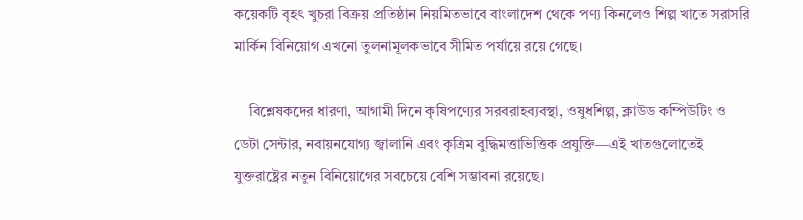কয়েকটি বৃহৎ খুচরা বিক্রয় প্রতিষ্ঠান নিয়মিতভাবে বাংলাদেশ থেকে পণ্য কিনলেও শিল্প খাতে সরাসরি মার্কিন বিনিয়োগ এখনো তুলনামূলকভাবে সীমিত পর্যায়ে রয়ে গেছে।

    বিশ্লেষকদের ধারণা, আগামী দিনে কৃষিপণ্যের সরবরাহব্যবস্থা, ওষুধশিল্প, ক্লাউড কম্পিউটিং ও ডেটা সেন্টার, নবায়নযোগ্য জ্বালানি এবং কৃত্রিম বুদ্ধিমত্তাভিত্তিক প্রযুক্তি—এই খাতগুলোতেই যুক্তরাষ্ট্রের নতুন বিনিয়োগের সবচেয়ে বেশি সম্ভাবনা রয়েছে।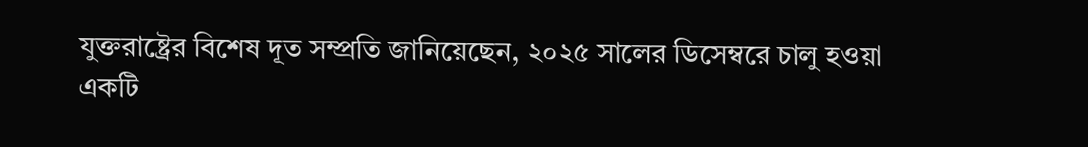যুক্তরাষ্ট্রের বিশেষ দূত সম্প্রতি জানিয়েছেন, ২০২৫ সালের ডিসেম্বরে চালু হওয়া একটি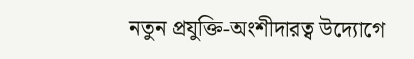নতুন প্রযুক্তি-অংশীদারত্ব উদ্যোগে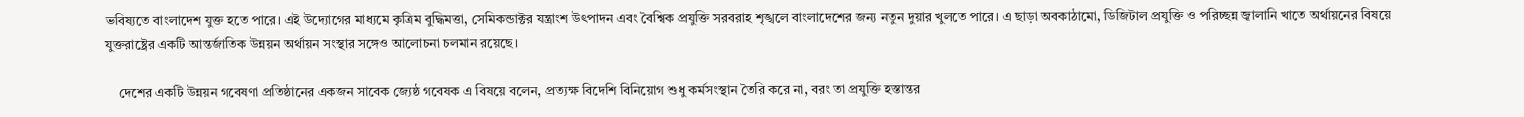ভবিষ্যতে বাংলাদেশ যুক্ত হতে পারে। এই উদ্যোগের মাধ্যমে কৃত্রিম বুদ্ধিমত্তা, সেমিকন্ডাক্টর যন্ত্রাংশ উৎপাদন এবং বৈশ্বিক প্রযুক্তি সরবরাহ শৃঙ্খলে বাংলাদেশের জন্য নতুন দুয়ার খুলতে পারে। এ ছাড়া অবকাঠামো, ডিজিটাল প্রযুক্তি ও পরিচ্ছন্ন জ্বালানি খাতে অর্থায়নের বিষয়ে যুক্তরাষ্ট্রের একটি আন্তর্জাতিক উন্নয়ন অর্থায়ন সংস্থার সঙ্গেও আলোচনা চলমান রয়েছে।

    দেশের একটি উন্নয়ন গবেষণা প্রতিষ্ঠানের একজন সাবেক জ্যেষ্ঠ গবেষক এ বিষয়ে বলেন, প্রত্যক্ষ বিদেশি বিনিয়োগ শুধু কর্মসংস্থান তৈরি করে না, বরং তা প্রযুক্তি হস্তান্তর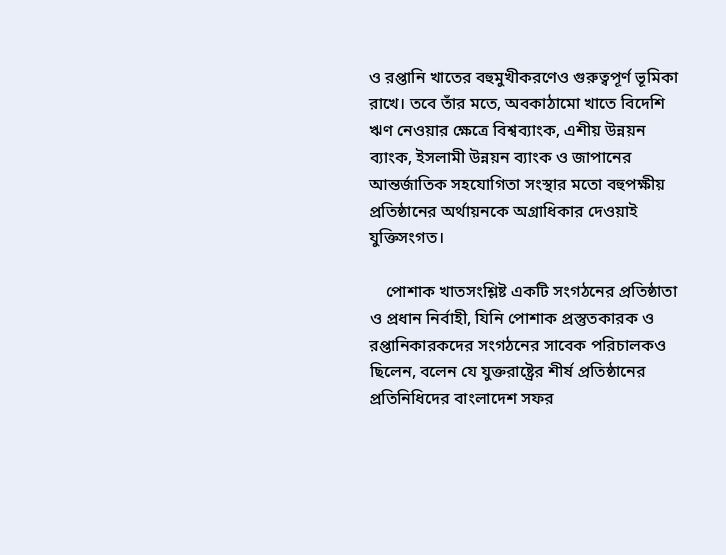ও রপ্তানি খাতের বহুমুখীকরণেও গুরুত্বপূর্ণ ভূমিকা রাখে। তবে তাঁর মতে, অবকাঠামো খাতে বিদেশি ঋণ নেওয়ার ক্ষেত্রে বিশ্বব্যাংক, এশীয় উন্নয়ন ব্যাংক, ইসলামী উন্নয়ন ব্যাংক ও জাপানের আন্তর্জাতিক সহযোগিতা সংস্থার মতো বহুপক্ষীয় প্রতিষ্ঠানের অর্থায়নকে অগ্রাধিকার দেওয়াই যুক্তিসংগত।

    পোশাক খাতসংশ্লিষ্ট একটি সংগঠনের প্রতিষ্ঠাতা ও প্রধান নির্বাহী, যিনি পোশাক প্রস্তুতকারক ও রপ্তানিকারকদের সংগঠনের সাবেক পরিচালকও ছিলেন, বলেন যে যুক্তরাষ্ট্রের শীর্ষ প্রতিষ্ঠানের প্রতিনিধিদের বাংলাদেশ সফর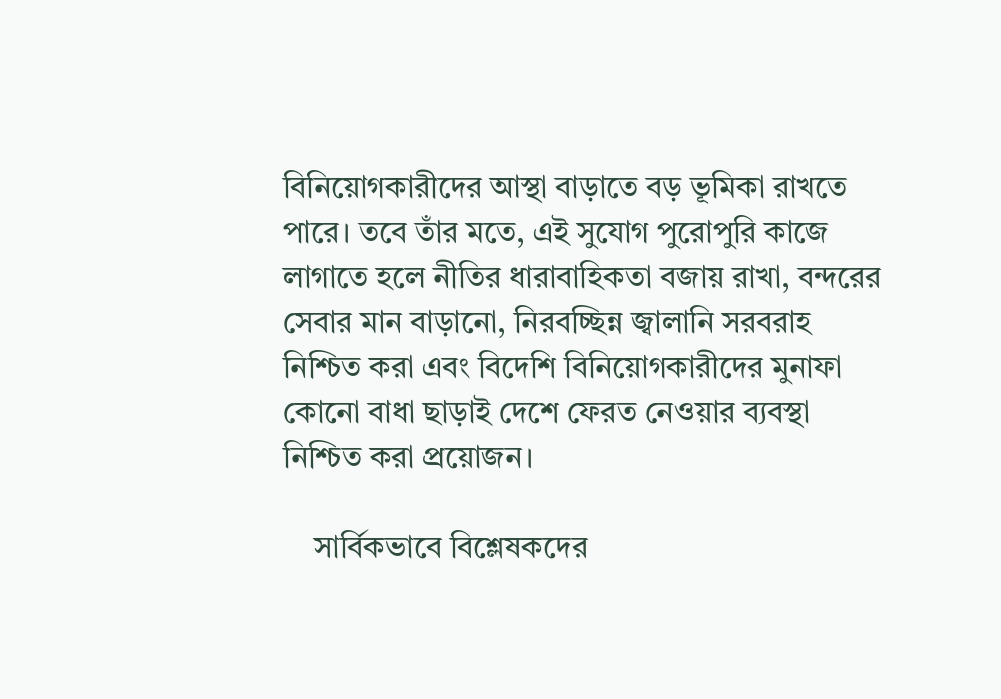বিনিয়োগকারীদের আস্থা বাড়াতে বড় ভূমিকা রাখতে পারে। তবে তাঁর মতে, এই সুযোগ পুরোপুরি কাজে লাগাতে হলে নীতির ধারাবাহিকতা বজায় রাখা, বন্দরের সেবার মান বাড়ানো, নিরবচ্ছিন্ন জ্বালানি সরবরাহ নিশ্চিত করা এবং বিদেশি বিনিয়োগকারীদের মুনাফা কোনো বাধা ছাড়াই দেশে ফেরত নেওয়ার ব্যবস্থা নিশ্চিত করা প্রয়োজন।

    সার্বিকভাবে বিশ্লেষকদের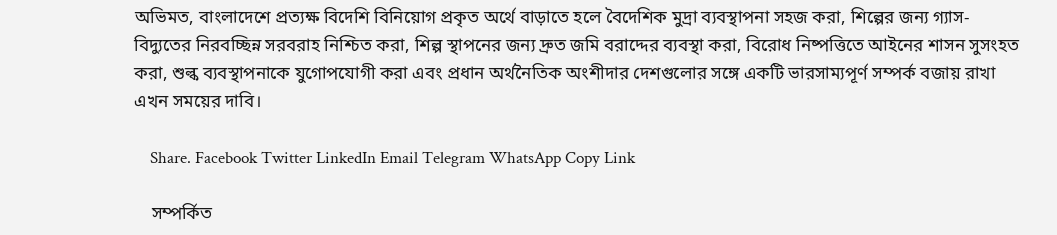অভিমত, বাংলাদেশে প্রত্যক্ষ বিদেশি বিনিয়োগ প্রকৃত অর্থে বাড়াতে হলে বৈদেশিক মুদ্রা ব্যবস্থাপনা সহজ করা, শিল্পের জন্য গ্যাস-বিদ্যুতের নিরবচ্ছিন্ন সরবরাহ নিশ্চিত করা, শিল্প স্থাপনের জন্য দ্রুত জমি বরাদ্দের ব্যবস্থা করা, বিরোধ নিষ্পত্তিতে আইনের শাসন সুসংহত করা, শুল্ক ব্যবস্থাপনাকে যুগোপযোগী করা এবং প্রধান অর্থনৈতিক অংশীদার দেশগুলোর সঙ্গে একটি ভারসাম্যপূর্ণ সম্পর্ক বজায় রাখা এখন সময়ের দাবি।

    Share. Facebook Twitter LinkedIn Email Telegram WhatsApp Copy Link

    সম্পর্কিত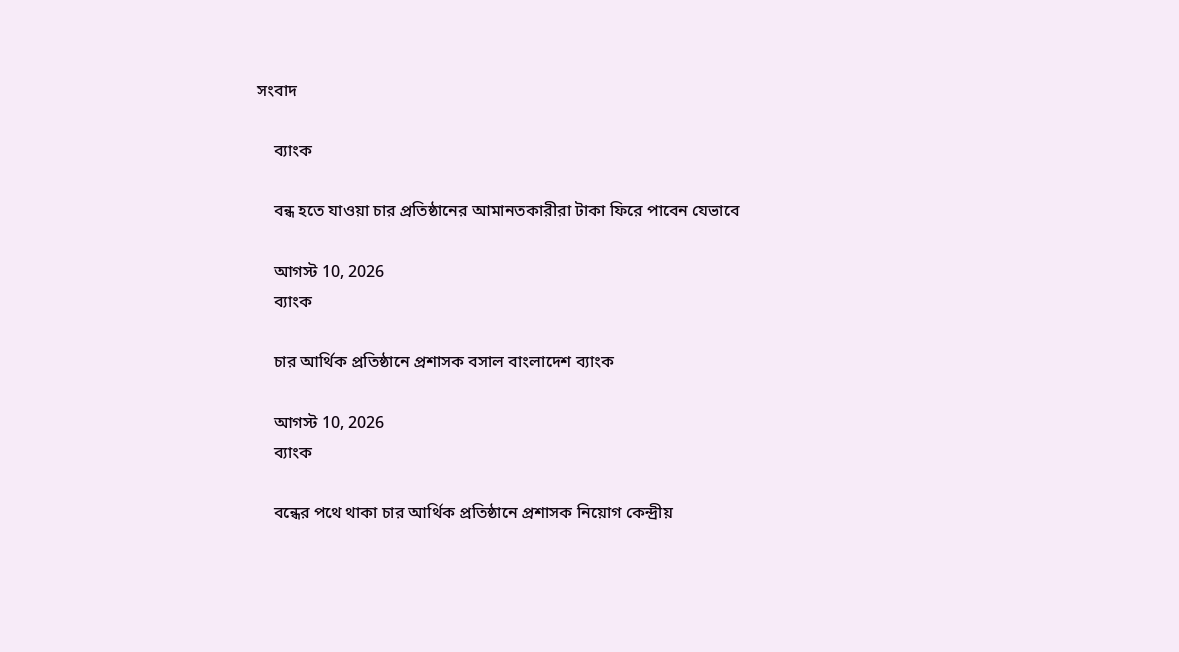সংবাদ

    ব্যাংক

    বন্ধ হতে যাওয়া চার প্রতিষ্ঠানের আমানতকারীরা টাকা ফিরে পাবেন যেভাবে

    আগস্ট 10, 2026
    ব্যাংক

    চার আর্থিক প্রতিষ্ঠানে প্রশাসক বসাল বাংলাদেশ ব্যাংক

    আগস্ট 10, 2026
    ব্যাংক

    বন্ধের পথে থাকা চার আর্থিক প্রতিষ্ঠানে প্রশাসক নিয়োগ কেন্দ্রীয়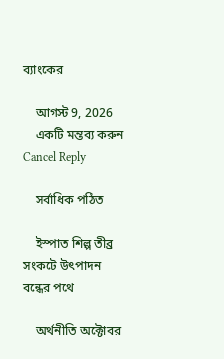ব্যাংকের

    আগস্ট 9, 2026
    একটি মন্তব্য করুন Cancel Reply

    সর্বাধিক পঠিত

    ইস্পাত শিল্প তীব্র সংকটে উৎপাদন বন্ধের পথে

    অর্থনীতি অক্টোবর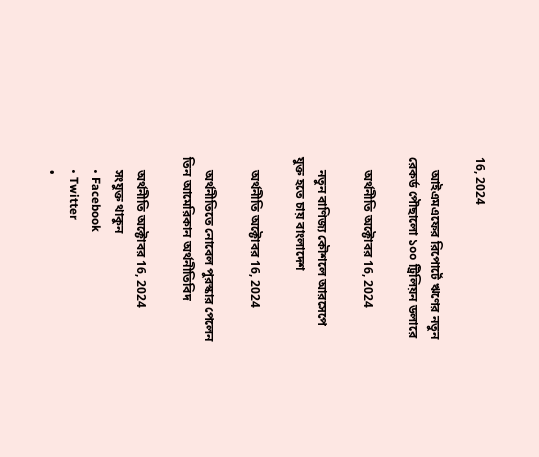16, 2024

    আইএমএফের রিপোর্টে ঋণের নতুন রেকর্ড পৌছালো ১০০ ট্রিলিয়ন ডলারে

    অর্থনীতি অক্টোবর 16, 2024

    নতুন বাণিজ্য কৌশলে আরসেপে যুক্ত হতে চায় বাংলাদেশ

    অর্থনীতি অক্টোবর 16, 2024

    অর্থনীতিতে নোবেল পুরস্কার পেলেন তিন আমেরিকান অর্থনীতিবিদ

    অর্থনীতি অক্টোবর 16, 2024
    সংযুক্ত থাকুন
    • Facebook
    • Twitter
    •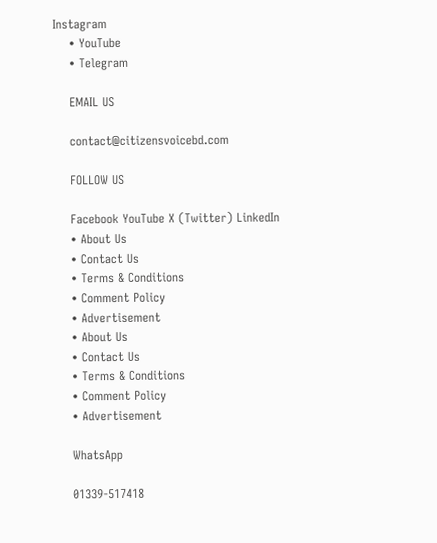Instagram
    • YouTube
    • Telegram

    EMAIL US

    contact@citizensvoicebd.com

    FOLLOW US

    Facebook YouTube X (Twitter) LinkedIn
    • About Us
    • Contact Us
    • Terms & Conditions
    • Comment Policy
    • Advertisement
    • About Us
    • Contact Us
    • Terms & Conditions
    • Comment Policy
    • Advertisement

    WhatsApp

    01339-517418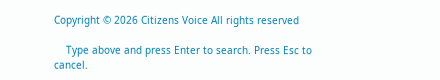Copyright © 2026 Citizens Voice All rights reserved

    Type above and press Enter to search. Press Esc to cancel.